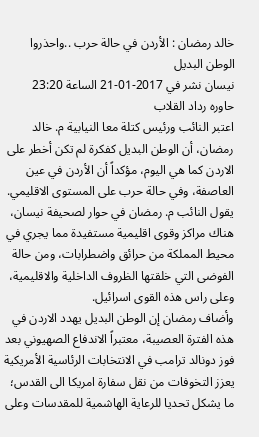خالد رمضان : الأردن في حالة حرب ..واحذروا الوطن البديل
نيسان نشر في 2017-01-21 الساعة 23:20
حاوره رداد القلاب
اعتبر النائب ورئيس كتلة معا النيابية م. خالد رمضان، أن الوطن البديل كفكرة لم تكن أخطر على الاردن كما هي اليوم، مؤكداً أن الأردن في عين العاصفة، وفي حالة حرب على المستوى الاقليمي.
يقول النائب م. رمضان في حوار لصحيفة نيسان، هناك مراكز وقوى اقليمية مستفيدة مما يجري في محيط المملكة من حرائق واضطرابات، ومن حالة الفوضى التي خلقتها الظروف الداخلية والاقليمية، وعلى راس هذه القوى اسرائيل.
وأضاف رمضان إن الوطن البديل يهدد الاردن في هذه الفترة العصيبة، معتبراً الاندفاع الصهيوني بعد فوز دونالد ترامب في الانتخابات الرئاسية الأمريكية يعزز التخوفات من نقل سفارة امريكا الى القدس؛ ما يشكل تحديا للرعاية الهاشمية للمقدسات وعلى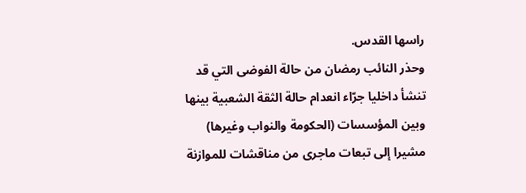راسها القدس.
وحذر النائب رمضان من حالة الفوضى التي قد تنشأ داخليا جرّاء انعدام حالة الثقة الشعبية بينها وبين المؤسسات (الحكومة والنواب وغيرها) مشيرا إلى تبعات ماجرى من مناقشات للموازنة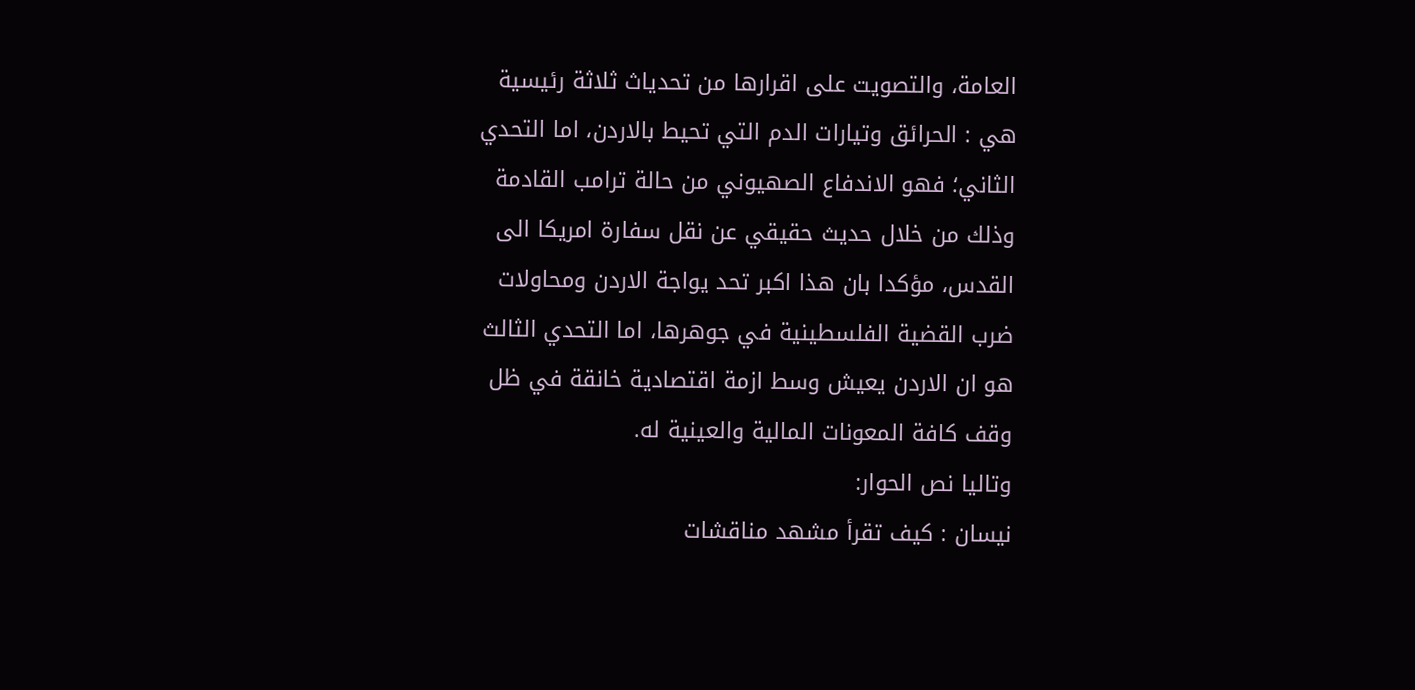العامة، والتصويت على اقرارها من تحدياث ثلاثة رئيسية هي : الحرائق وتيارات الدم التي تحيط بالاردن، اما التحدي الثاني؛ فهو الاندفاع الصهيوني من حالة ترامب القادمة وذلك من خلال حديث حقيقي عن نقل سفارة امريكا الى القدس، مؤكدا بان هذا اكبر تحد يواجة الاردن ومحاولات ضرب القضية الفلسطينية في جوهرها، اما التحدي الثالث هو ان الاردن يعيش وسط ازمة اقتصادية خانقة في ظل وقف كافة المعونات المالية والعينية له.
وتاليا نص الحوار:
نيسان : كيف تقرأ مشهد مناقشات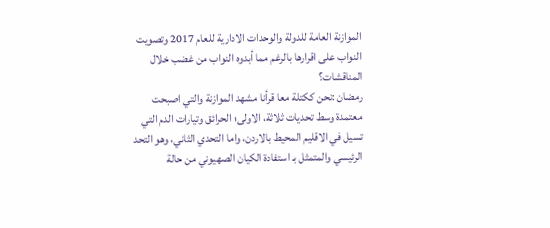الموازنة العامة للدولة والوحدات الادارية للعام 2017 وتصويت النواب على اقرارها بالرغم مما أبدوه النواب من غضب خلال المناقشات؟
رمضان :نحن ككتلة معا قرأنا مشهد الموازنة والتي اصبحت معتمدة وسط تحديات ثلاثة، الاولى؛ الحرائق وتيارات الدم التي تسيل في الاقليم المحيط بالاردن، واما التحدي الثاني، وهو التحد الرئيسي والمتمثل بـ استفادة الكيان الصهيوني من حالة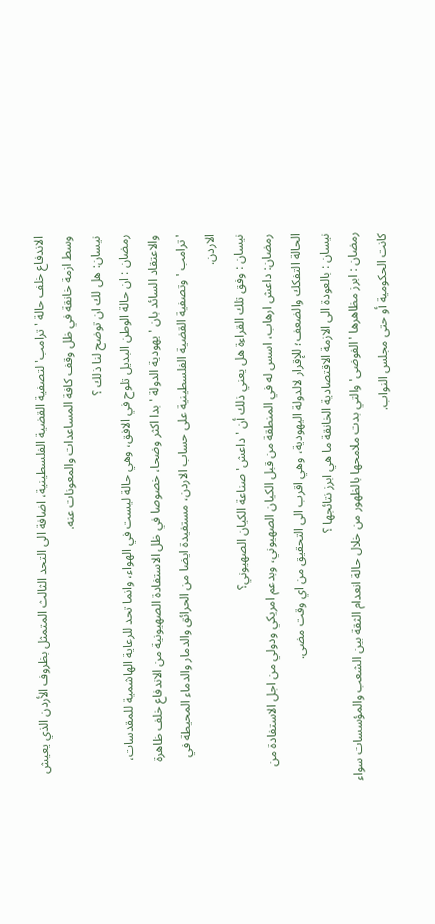الاندفاع خلف حالة 'ترامب' لتصفية القضية الفلسطينية، اضافة الى التحد الثالث المتمثل بظروف الأردن الذي يعيش وسط ازمة خانقة في ظل وقف كافة المساعدات والمعونات عنه.
نيسان: هل لك ان توضح لنا ذلك ؟
رمضان : ان حالة الوطن البديل تلوح في الافق، وهي حالة ليست في الهواء، وانما تحد للرعاية الهاشمية للمقدسات، والاعتقاد السائد بان 'يهودية الدولة ' بدا اكثر وضحا، خصوصا في ظل الاستفادة الصهيونية من الاندفاع خلف ظاهرة 'ترامب ' وتصفية القضية الفلسطينية على حساب الاردن، مستفيدة ايضا من الحرائق والدمار والدماء المحيطة في الاردن.
نيسان : وفق تلك القراءة هل يعني ذلك أن 'داعش' صناعة الكيان الصهيوني؟
رمضان: داعش ارهاب، اسس له في المنطقة من قبل الكيان الصهيوني، وبدعم امريكي ودولي من اجل الاستفادة من الحالة التفكك والضعف؛ للإقرار لالدولة اليهودية، وهي اقرب الى التحقيق من اي وقت مضى.
نيسان : بالعودة الى الازمة الاقتصادية الخانقة ما هي ابرز نتائجها ؟
رمضان : ابرز مظاهرها 'الفوضى' والتي بدت ملامحها بالظهور من خلال حالة انعدام الثقة بين الشعب والمؤسسات سواء كانت الحكومية أو حتى مجلس النواب.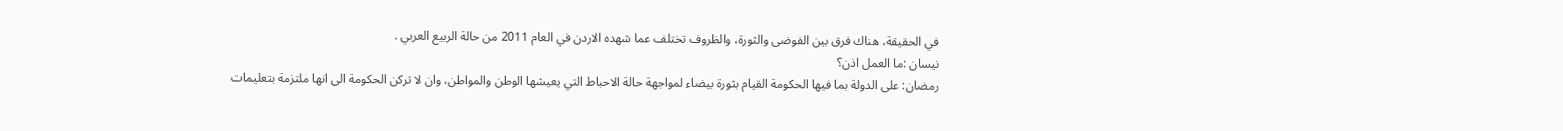في الحقيقة، هناك فرق بين الفوضى والثورة، والظروف تختلف عما شهده الاردن في العام 2011 من حالة الربيع العربي .
نيسان :ما العمل اذن؟
رمضان: على الدولة بما فيها الحكومة القيام بثورة بيضاء لمواجهة حالة الاحباط التي يعيشها الوطن والمواطن، وان لا تركن الحكومة الى انها ملتزمة بتعليمات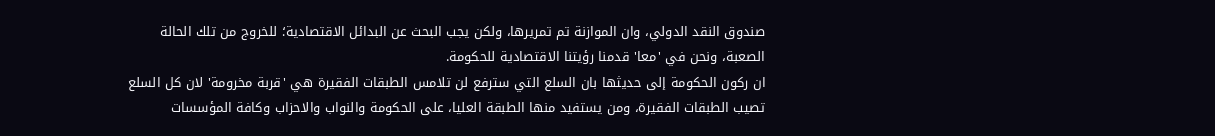صندوق النقد الدولي، وان الموازنة تم تمريرها، ولكن يجب البحث عن البدائل الاقتصادية؛ للخروج من تلك الحالة الصعبة، ونحن في 'معا' قدمنا رؤيتنا الاقتصادية للحكومة.
ان ركون الحكومة إلى حديثها بان السلع التي سترفع لن تلامس الطبقات الفقيرة هي 'قربة مخرومة' لان كل السلع تصيب الطبقات الفقيرة، ومن يستفيد منها الطبقة العليا، على الحكومة والنواب والاحزاب وكافة المؤسسات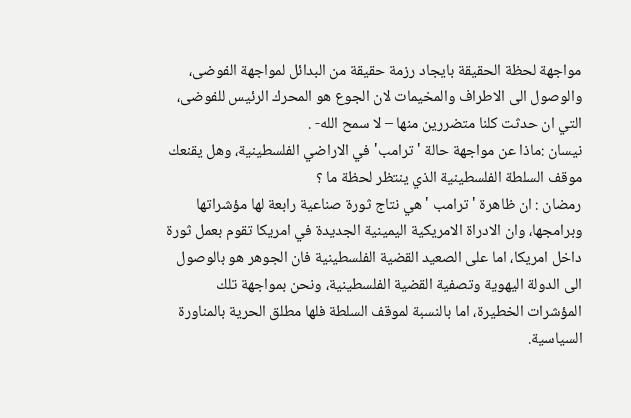مواجهة لحظة الحقيقة بايجاد رزمة حقيقة من البدائل لمواجهة الفوضى، والوصول الى الاطراف والمخيمات لان الجوع هو المحرك الرئيس للفوضى، التي ان حدثت كلنا متضررين منها – لا سمح الله- .
نيسان :ماذا عن مواجهة حالة 'ترامب' في الاراضي الفلسطينية، وهل يقنعك موقف السلطة الفلسطينية الذي ينتظر لحظة ما ؟
رمضان : ان ظاهرة 'ترامب ' هي نتاج ثورة صناعية رابعة لها مؤشراتها وبرامجها، وان الادراة الامريكية اليمينية الجديدة في امريكا تقوم بعمل ثورة داخل امريكا، اما على الصعيد القضية الفلسطينية فان الجوهر هو بالوصول الى الدولة اليهوية وتصفية القضية الفلسطينية، ونحن بمواجهة تلك المؤشرات الخطيرة، اما بالنسبة لموقف السلطة فلها مطلق الحرية بالمناورة السياسية.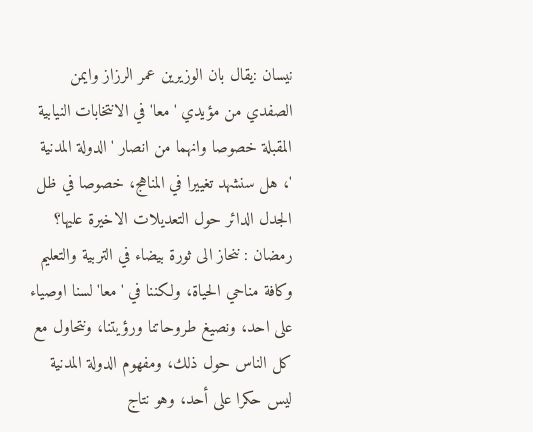نيسان :يقال بان الوزيرين عمر الرزاز وايمن الصفدي من مؤيدي 'معا' في الانتخابات النيابية المقبلة خصوصا وانهما من انصار 'الدولة المدنية '، هل سنشهد تغييرا في المناهج، خصوصا في ظل الجدل الدائر حول التعديلات الاخيرة عليها؟
رمضان : ننحاز الى ثورة بيضاء في التربية والتعليم وكافة مناحي الحياة، ولكننا في 'معا' لسنا اوصياء على احد، ونصيغ طروحاتنا ورؤيتنا، ونتحاول مع كل الناس حول ذلك، ومفهوم الدولة المدنية ليس حكرا على أحد، وهو نتاج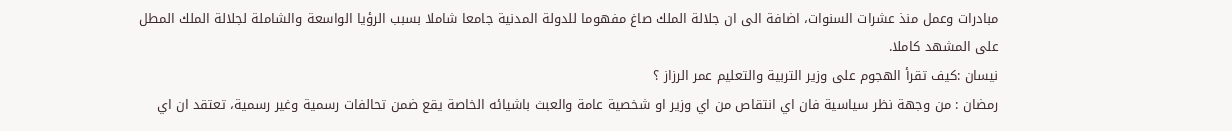مبادرات وعمل منذ عشرات السنوات، اضافة الى ان جلالة الملك صاغ مفهوما للدولة المدنية جامعا شاملا بسبب الرؤيا الواسعة والشاملة لجلالة الملك المطل على المشهد كاملا.
نيسان :كيف تقرأ الهجوم على وزير التربية والتعليم عمر الرزاز ؟
رمضان : من وجهة نظر سياسية فان اي انتقاص من اي وزير او شخصية عامة والعبث باشيائه الخاصة يقع ضمن تحالفات رسمية وغير رسمية، تعتقد ان اي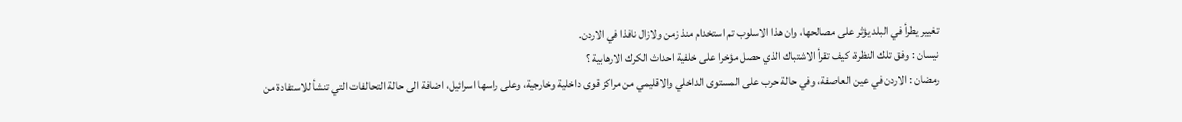تغيير يطرأ في البلد يؤثر على مصالحها، وان هذا الاسلوب تم استخدام منذ زمن ولازال نافذا في الاردن.
نيسان : وفق تلك النظرة، كيف تقرأ الاشتباك الذي حصل مؤخرا على خلفية احداث الكرك الارهابية ؟
رمضان : الاردن في عين العاصفة، وفي حالة حرب على المستوى الداخلي والاقليمي من مراكز قوى داخلية وخارجية، وعلى راسها اسرائيل، اضافة الى حالة التحالفات التي تنشأ للاستفادة من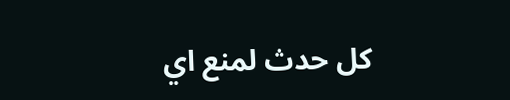كل حدث لمنع اي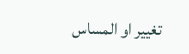تغيير او المساس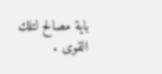باية مصالح لتلك القوى .